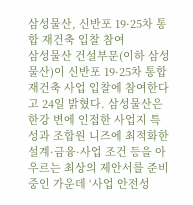삼성물산, 신반포 19·25차 통합 재건축 입찰 참여
삼성물산 건설부문(이하 삼성물산)이 신반포 19·25차 통합 재건축 사업 입찰에 참여한다고 24일 밝혔다. 삼성물산은 한강 변에 인접한 사업지 특성과 조합원 니즈에 최적화한 설계·금융·사업 조건 등을 아우르는 최상의 제안서를 준비 중인 가운데 ‘사업 안전성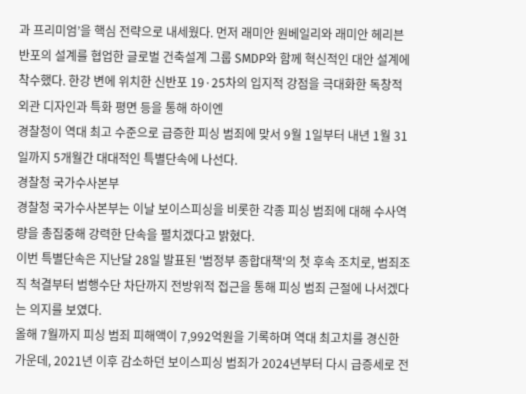과 프리미엄’을 핵심 전략으로 내세웠다. 먼저 래미안 원베일리와 래미안 헤리븐 반포의 설계를 협업한 글로벌 건축설계 그룹 SMDP와 함께 혁신적인 대안 설계에 착수했다. 한강 변에 위치한 신반포 19·25차의 입지적 강점을 극대화한 독창적 외관 디자인과 특화 평면 등을 통해 하이엔
경찰청이 역대 최고 수준으로 급증한 피싱 범죄에 맞서 9월 1일부터 내년 1월 31일까지 5개월간 대대적인 특별단속에 나선다.
경찰청 국가수사본부
경찰청 국가수사본부는 이날 보이스피싱을 비롯한 각종 피싱 범죄에 대해 수사역량을 총집중해 강력한 단속을 펼치겠다고 밝혔다.
이번 특별단속은 지난달 28일 발표된 '범정부 종합대책'의 첫 후속 조치로, 범죄조직 척결부터 범행수단 차단까지 전방위적 접근을 통해 피싱 범죄 근절에 나서겠다는 의지를 보였다.
올해 7월까지 피싱 범죄 피해액이 7,992억원을 기록하며 역대 최고치를 경신한 가운데, 2021년 이후 감소하던 보이스피싱 범죄가 2024년부터 다시 급증세로 전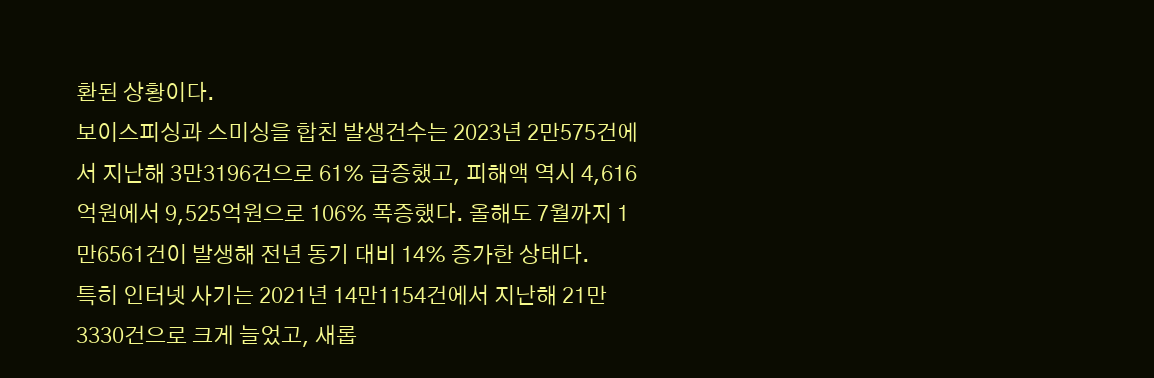환된 상황이다.
보이스피싱과 스미싱을 합친 발생건수는 2023년 2만575건에서 지난해 3만3196건으로 61% 급증했고, 피해액 역시 4,616억원에서 9,525억원으로 106% 폭증했다. 올해도 7월까지 1만6561건이 발생해 전년 동기 대비 14% 증가한 상태다.
특히 인터넷 사기는 2021년 14만1154건에서 지난해 21만3330건으로 크게 늘었고, 새롭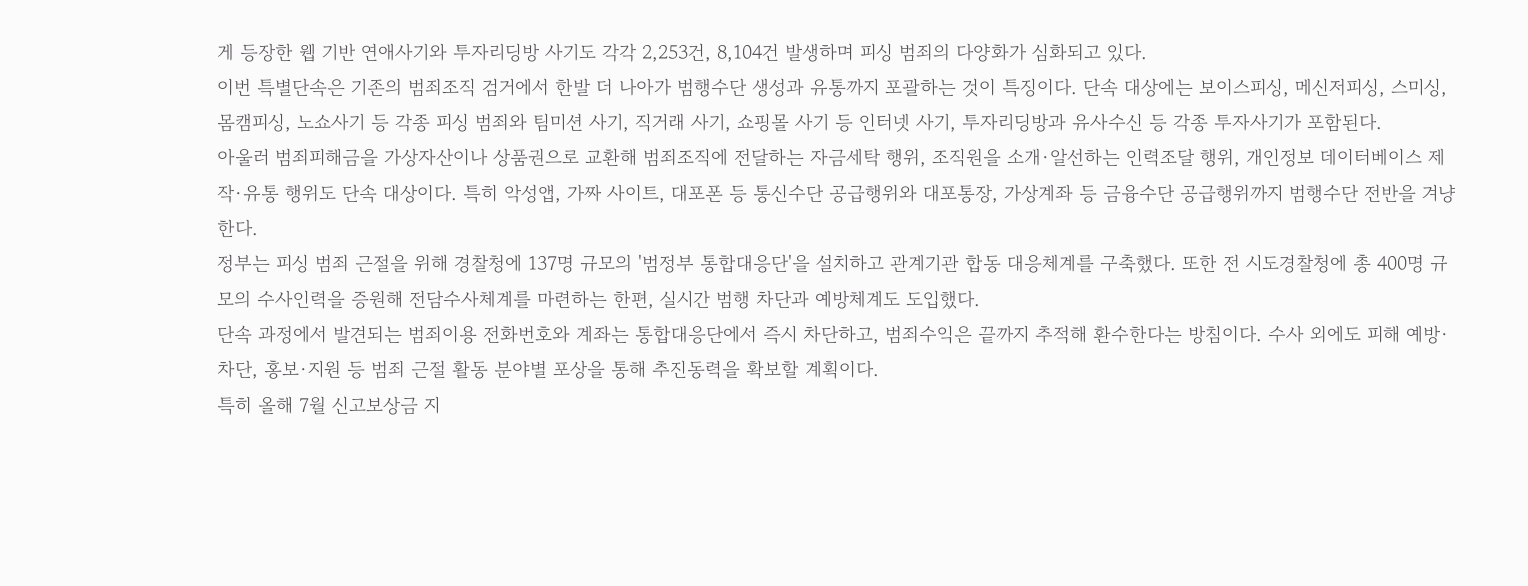게 등장한 웹 기반 연애사기와 투자리딩방 사기도 각각 2,253건, 8,104건 발생하며 피싱 범죄의 다양화가 심화되고 있다.
이번 특별단속은 기존의 범죄조직 검거에서 한발 더 나아가 범행수단 생성과 유통까지 포괄하는 것이 특징이다. 단속 대상에는 보이스피싱, 메신저피싱, 스미싱, 몸캠피싱, 노쇼사기 등 각종 피싱 범죄와 팀미션 사기, 직거래 사기, 쇼핑몰 사기 등 인터넷 사기, 투자리딩방과 유사수신 등 각종 투자사기가 포함된다.
아울러 범죄피해금을 가상자산이나 상품권으로 교환해 범죄조직에 전달하는 자금세탁 행위, 조직원을 소개·알선하는 인력조달 행위, 개인정보 데이터베이스 제작·유통 행위도 단속 대상이다. 특히 악성앱, 가짜 사이트, 대포폰 등 통신수단 공급행위와 대포통장, 가상계좌 등 금융수단 공급행위까지 범행수단 전반을 겨냥한다.
정부는 피싱 범죄 근절을 위해 경찰청에 137명 규모의 '범정부 통합대응단'을 설치하고 관계기관 합동 대응체계를 구축했다. 또한 전 시도경찰청에 총 400명 규모의 수사인력을 증원해 전담수사체계를 마련하는 한편, 실시간 범행 차단과 예방체계도 도입했다.
단속 과정에서 발견되는 범죄이용 전화번호와 계좌는 통합대응단에서 즉시 차단하고, 범죄수익은 끝까지 추적해 환수한다는 방침이다. 수사 외에도 피해 예방·차단, 홍보·지원 등 범죄 근절 활동 분야별 포상을 통해 추진동력을 확보할 계획이다.
특히 올해 7월 신고보상금 지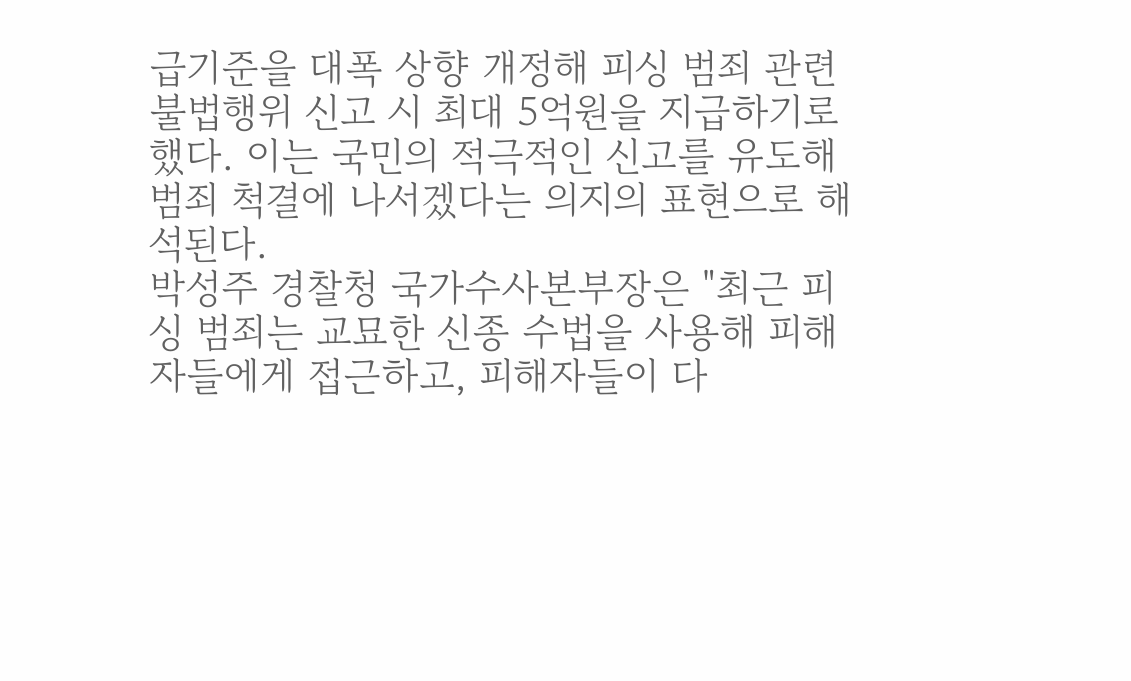급기준을 대폭 상향 개정해 피싱 범죄 관련 불법행위 신고 시 최대 5억원을 지급하기로 했다. 이는 국민의 적극적인 신고를 유도해 범죄 척결에 나서겠다는 의지의 표현으로 해석된다.
박성주 경찰청 국가수사본부장은 "최근 피싱 범죄는 교묘한 신종 수법을 사용해 피해자들에게 접근하고, 피해자들이 다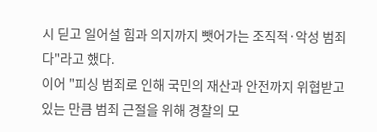시 딛고 일어설 힘과 의지까지 뺏어가는 조직적·악성 범죄다"라고 했다.
이어 "피싱 범죄로 인해 국민의 재산과 안전까지 위협받고 있는 만큼 범죄 근절을 위해 경찰의 모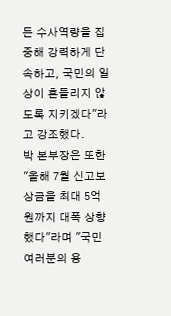든 수사역량을 집중해 강력하게 단속하고, 국민의 일상이 흔들리지 않도록 지키겠다"라고 강조했다.
박 본부장은 또한 "올해 7월 신고보상금을 최대 5억원까지 대폭 상향했다"라며 "국민 여러분의 용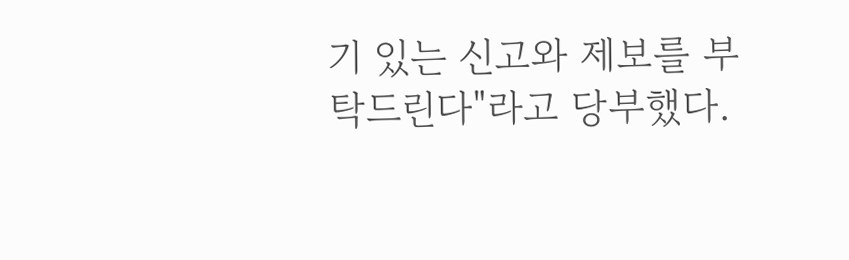기 있는 신고와 제보를 부탁드린다"라고 당부했다.